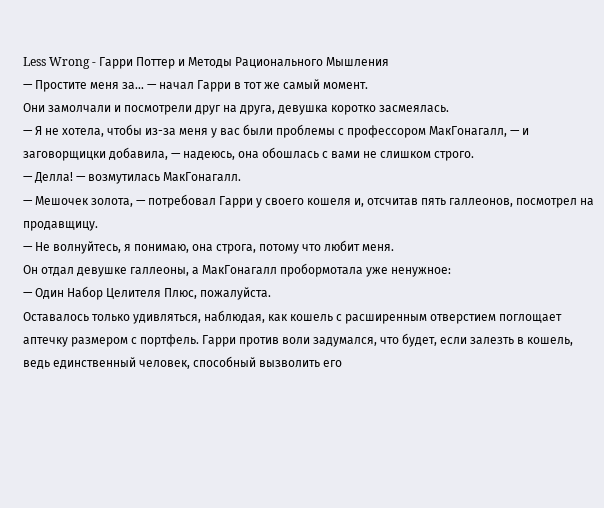Less Wrong - Гарри Поттер и Методы Рационального Мышления
— Простите меня за… — начал Гарри в тот же самый момент.
Они замолчали и посмотрели друг на друга, девушка коротко засмеялась.
— Я не хотела, чтобы из-за меня у вас были проблемы с профессором МакГонагалл, — и заговорщицки добавила, — надеюсь, она обошлась с вами не слишком строго.
— Делла! — возмутилась МакГонагалл.
— Мешочек золота, — потребовал Гарри у своего кошеля и, отсчитав пять галлеонов, посмотрел на продавщицу.
— Не волнуйтесь, я понимаю, она строга, потому что любит меня.
Он отдал девушке галлеоны, а МакГонагалл пробормотала уже ненужное:
— Один Набор Целителя Плюс, пожалуйста.
Оставалось только удивляться, наблюдая, как кошель с расширенным отверстием поглощает аптечку размером с портфель. Гарри против воли задумался, что будет, если залезть в кошель, ведь единственный человек, способный вызволить его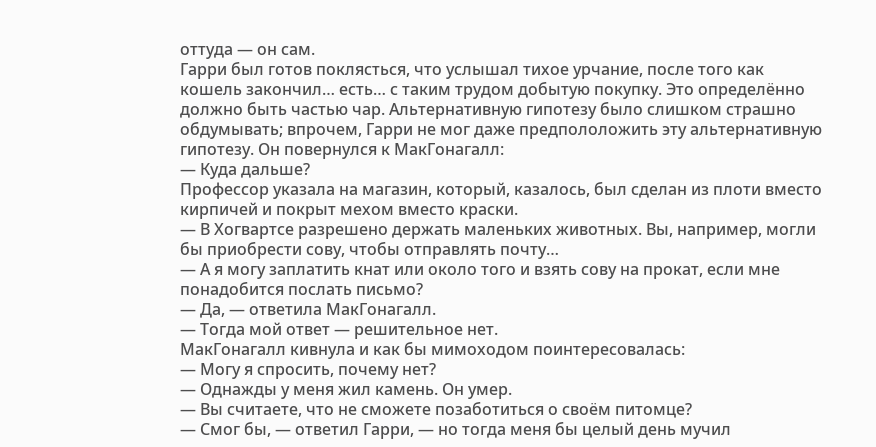оттуда — он сам.
Гарри был готов поклясться, что услышал тихое урчание, после того как кошель закончил… есть… с таким трудом добытую покупку. Это определённо должно быть частью чар. Альтернативную гипотезу было слишком страшно обдумывать; впрочем, Гарри не мог даже предпололожить эту альтернативную гипотезу. Он повернулся к МакГонагалл:
— Куда дальше?
Профессор указала на магазин, который, казалось, был сделан из плоти вместо кирпичей и покрыт мехом вместо краски.
— В Хогвартсе разрешено держать маленьких животных. Вы, например, могли бы приобрести сову, чтобы отправлять почту…
— А я могу заплатить кнат или около того и взять сову на прокат, если мне понадобится послать письмо?
— Да, — ответила МакГонагалл.
— Тогда мой ответ — решительное нет.
МакГонагалл кивнула и как бы мимоходом поинтересовалась:
— Могу я спросить, почему нет?
— Однажды у меня жил камень. Он умер.
— Вы считаете, что не сможете позаботиться о своём питомце?
— Смог бы, — ответил Гарри, — но тогда меня бы целый день мучил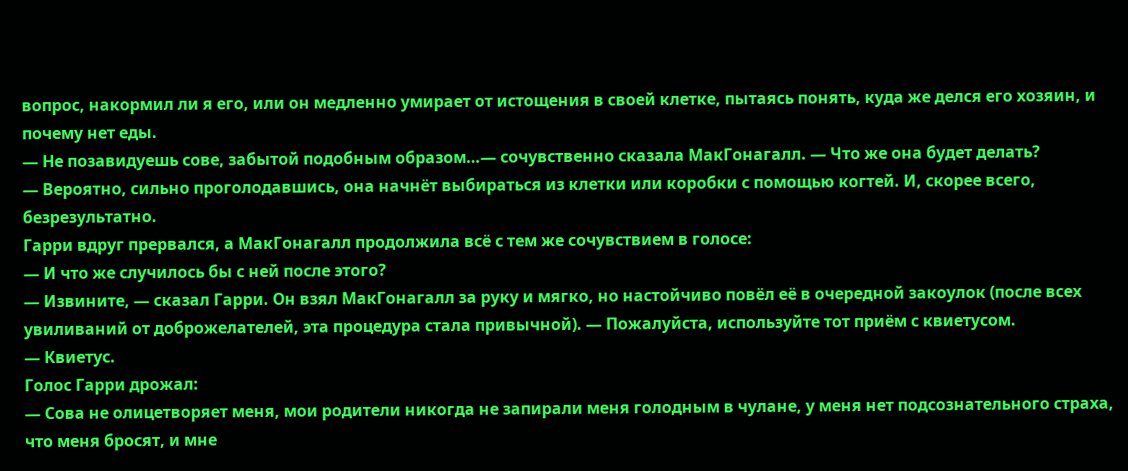вопрос, накормил ли я его, или он медленно умирает от истощения в своей клетке, пытаясь понять, куда же делся его хозяин, и почему нет еды.
— Не позавидуешь сове, забытой подобным образом…— сочувственно сказала МакГонагалл. — Что же она будет делать?
— Вероятно, сильно проголодавшись, она начнёт выбираться из клетки или коробки с помощью когтей. И, скорее всего, безрезультатно.
Гарри вдруг прервался, а МакГонагалл продолжила всё с тем же сочувствием в голосе:
— И что же случилось бы с ней после этого?
— Извините, — сказал Гарри. Он взял МакГонагалл за руку и мягко, но настойчиво повёл её в очередной закоулок (после всех увиливаний от доброжелателей, эта процедура стала привычной). — Пожалуйста, используйте тот приём с квиетусом.
— Квиетус.
Голос Гарри дрожал:
— Сова не олицетворяет меня, мои родители никогда не запирали меня голодным в чулане, у меня нет подсознательного страха, что меня бросят, и мне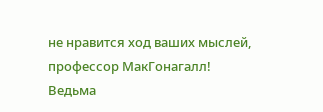не нравится ход ваших мыслей, профессор МакГонагалл!
Ведьма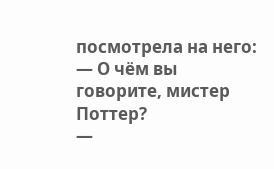посмотрела на него:
— О чём вы говорите, мистер Поттер?
—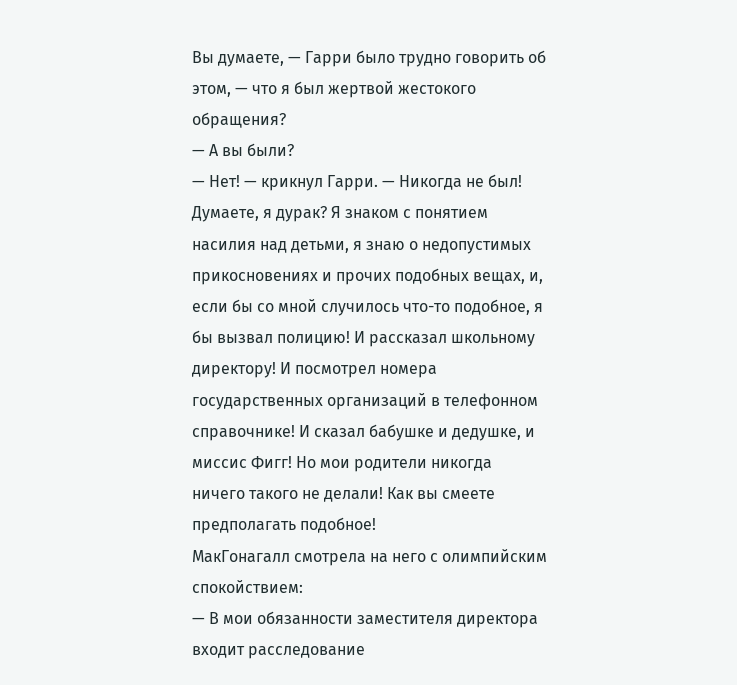Вы думаете, — Гарри было трудно говорить об этом, — что я был жертвой жестокого обращения?
— А вы были?
— Нет! — крикнул Гарри. — Никогда не был! Думаете, я дурак? Я знаком с понятием насилия над детьми, я знаю о недопустимых прикосновениях и прочих подобных вещах, и, если бы со мной случилось что-то подобное, я бы вызвал полицию! И рассказал школьному директору! И посмотрел номера государственных организаций в телефонном справочнике! И сказал бабушке и дедушке, и миссис Фигг! Но мои родители никогда ничего такого не делали! Как вы смеете предполагать подобное!
МакГонагалл смотрела на него с олимпийским спокойствием:
— В мои обязанности заместителя директора входит расследование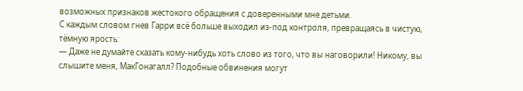возможных признаков жестокого обращения с доверенными мне детьми.
С каждым словом гнев Гарри всё больше выходил из-под контроля, превращаясь в чистую, тёмную ярость:
— Даже не думайте сказать кому-нибудь хоть слово из того, что вы наговорили! Никому, вы слышите меня, МакГонагалл? Подобные обвинения могут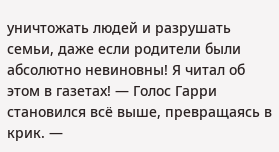уничтожать людей и разрушать семьи, даже если родители были абсолютно невиновны! Я читал об этом в газетах! — Голос Гарри становился всё выше, превращаясь в крик. —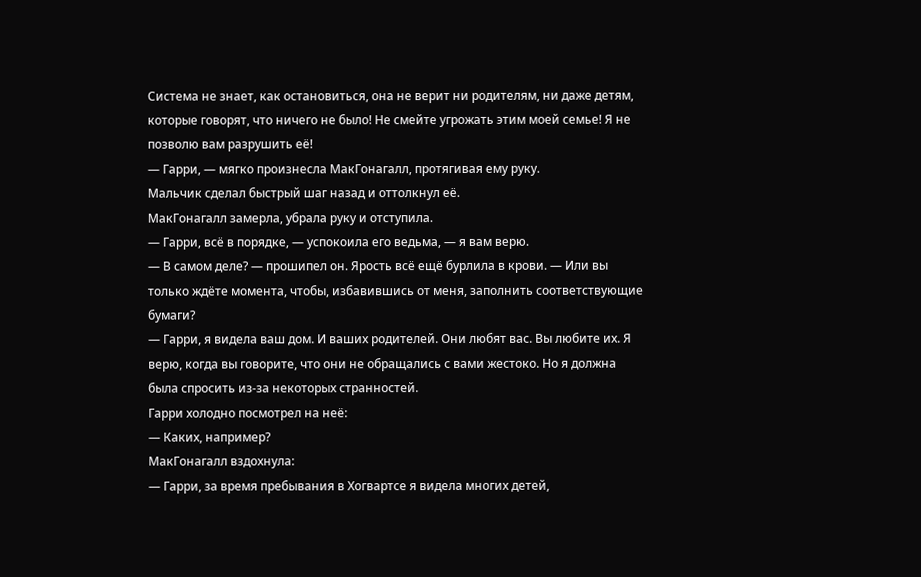Система не знает, как остановиться, она не верит ни родителям, ни даже детям, которые говорят, что ничего не было! Не смейте угрожать этим моей семье! Я не позволю вам разрушить её!
— Гарри, — мягко произнесла МакГонагалл, протягивая ему руку.
Мальчик сделал быстрый шаг назад и оттолкнул её.
МакГонагалл замерла, убрала руку и отступила.
— Гарри, всё в порядке, — успокоила его ведьма, — я вам верю.
— В самом деле? — прошипел он. Ярость всё ещё бурлила в крови. — Или вы только ждёте момента, чтобы, избавившись от меня, заполнить соответствующие бумаги?
— Гарри, я видела ваш дом. И ваших родителей. Они любят вас. Вы любите их. Я верю, когда вы говорите, что они не обращались с вами жестоко. Но я должна была спросить из-за некоторых странностей.
Гарри холодно посмотрел на неё:
— Каких, например?
МакГонагалл вздохнула:
— Гарри, за время пребывания в Хогвартсе я видела многих детей,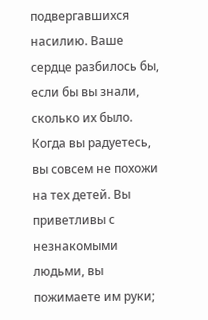подвергавшихся насилию. Ваше сердце разбилось бы, если бы вы знали, сколько их было. Когда вы радуетесь, вы совсем не похожи на тех детей. Вы приветливы с незнакомыми людьми, вы пожимаете им руки;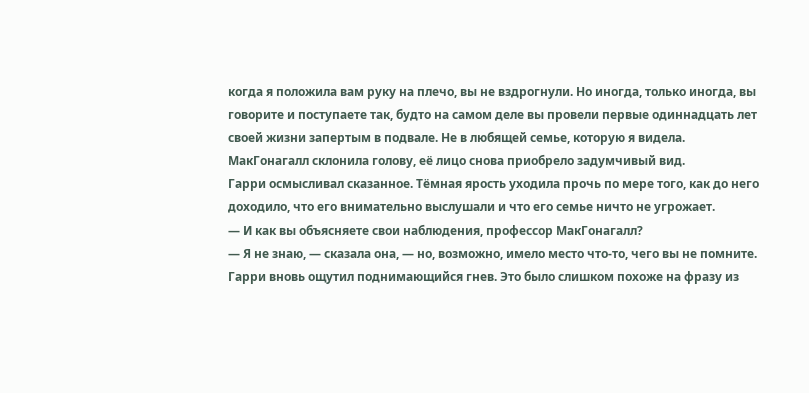когда я положила вам руку на плечо, вы не вздрогнули. Но иногда, только иногда, вы говорите и поступаете так, будто на самом деле вы провели первые одиннадцать лет своей жизни запертым в подвале. Не в любящей семье, которую я видела.
МакГонагалл склонила голову, её лицо снова приобрело задумчивый вид.
Гарри осмысливал сказанное. Тёмная ярость уходила прочь по мере того, как до него доходило, что его внимательно выслушали и что его семье ничто не угрожает.
— И как вы объясняете свои наблюдения, профессор МакГонагалл?
— Я не знаю, — сказала она, — но, возможно, имело место что-то, чего вы не помните.
Гарри вновь ощутил поднимающийся гнев. Это было слишком похоже на фразу из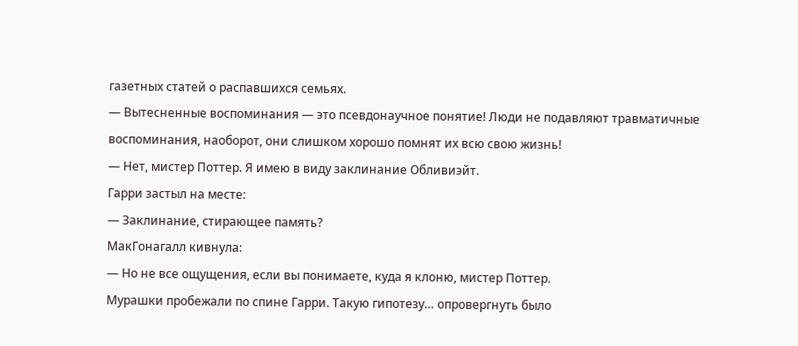газетных статей о распавшихся семьях.
— Вытесненные воспоминания — это псевдонаучное понятие! Люди не подавляют травматичные воспоминания, наоборот, они слишком хорошо помнят их всю свою жизнь!
— Нет, мистер Поттер. Я имею в виду заклинание Обливиэйт.
Гарри застыл на месте:
— Заклинание, стирающее память?
МакГонагалл кивнула:
— Но не все ощущения, если вы понимаете, куда я клоню, мистер Поттер.
Мурашки пробежали по спине Гарри. Такую гипотезу… опровергнуть было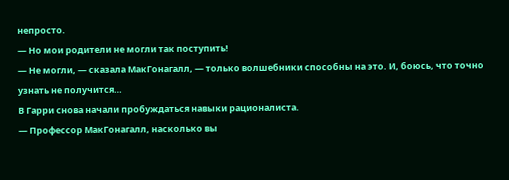непросто.
— Но мои родители не могли так поступить!
— Не могли, — сказала МакГонагалл, — только волшебники способны на это. И, боюсь, что точно узнать не получится…
В Гарри снова начали пробуждаться навыки рационалиста.
— Профессор МакГонагалл, насколько вы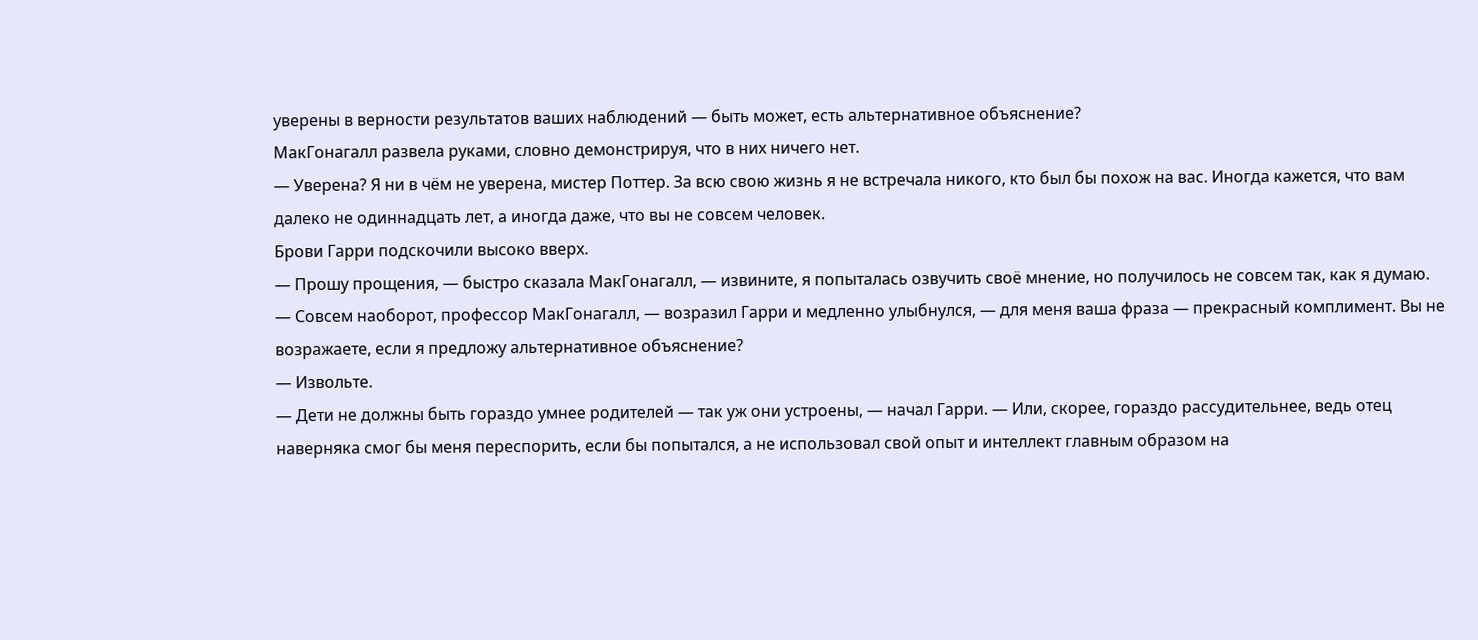уверены в верности результатов ваших наблюдений — быть может, есть альтернативное объяснение?
МакГонагалл развела руками, словно демонстрируя, что в них ничего нет.
— Уверена? Я ни в чём не уверена, мистер Поттер. За всю свою жизнь я не встречала никого, кто был бы похож на вас. Иногда кажется, что вам далеко не одиннадцать лет, а иногда даже, что вы не совсем человек.
Брови Гарри подскочили высоко вверх.
— Прошу прощения, — быстро сказала МакГонагалл, — извините, я попыталась озвучить своё мнение, но получилось не совсем так, как я думаю.
— Совсем наоборот, профессор МакГонагалл, — возразил Гарри и медленно улыбнулся, — для меня ваша фраза — прекрасный комплимент. Вы не возражаете, если я предложу альтернативное объяснение?
— Извольте.
— Дети не должны быть гораздо умнее родителей — так уж они устроены, — начал Гарри. — Или, скорее, гораздо рассудительнее, ведь отец наверняка смог бы меня переспорить, если бы попытался, а не использовал свой опыт и интеллект главным образом на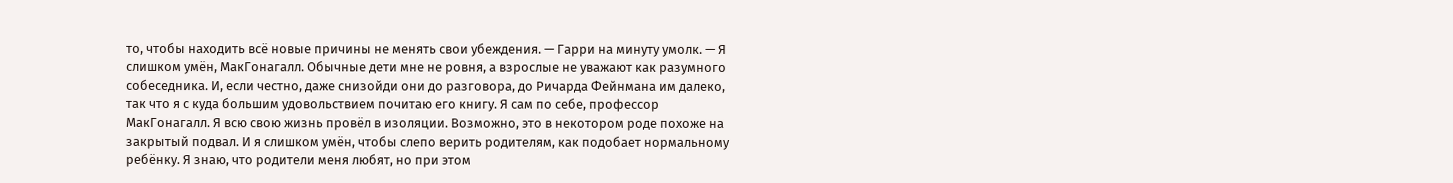то, чтобы находить всё новые причины не менять свои убеждения. — Гарри на минуту умолк. — Я слишком умён, МакГонагалл. Обычные дети мне не рoвня, а взрослые не уважают как разумного собеседника. И, если честно, даже снизойди они до разговора, до Ричарда Фейнмана им далеко, так что я с куда большим удовольствием почитаю его книгу. Я сам по себе, профессор МакГонагалл. Я всю свою жизнь провёл в изоляции. Возможно, это в некотором роде похоже на закрытый подвал. И я слишком умён, чтобы слепо верить родителям, как подобает нормальному ребёнку. Я знаю, что родители меня любят, но при этом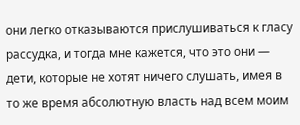они легко отказываются прислушиваться к гласу рассудка, и тогда мне кажется, что это они — дети, которые не хотят ничего слушать, имея в то же время абсолютную власть над всем моим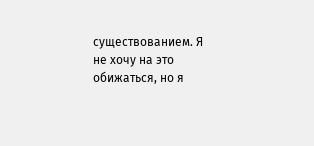существованием. Я не хочу на это обижаться, но я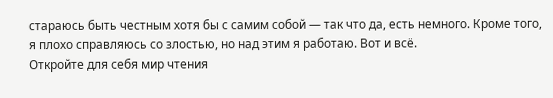стараюсь быть честным хотя бы с самим собой — так что да, есть немного. Кроме того, я плохо справляюсь со злостью, но над этим я работаю. Вот и всё.
Откройте для себя мир чтения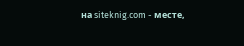на siteknig.com - месте,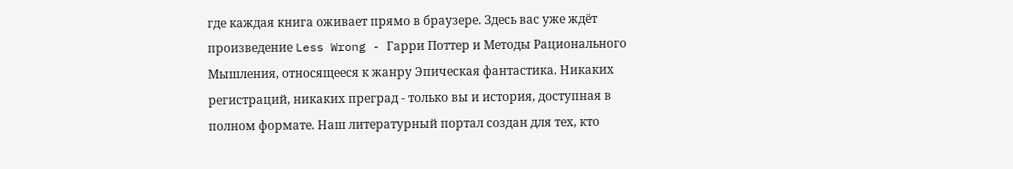где каждая книга оживает прямо в браузере. Здесь вас уже ждёт произведение Less Wrong - Гарри Поттер и Методы Рационального Мышления, относящееся к жанру Эпическая фантастика. Никаких регистраций, никаких преград - только вы и история, доступная в полном формате. Наш литературный портал создан для тех, кто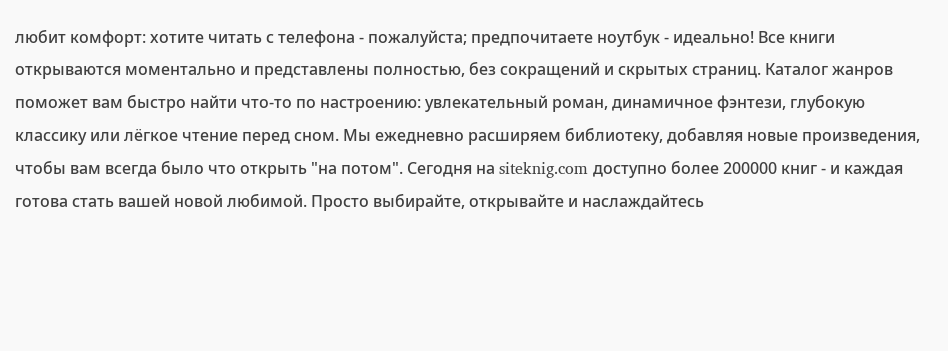любит комфорт: хотите читать с телефона - пожалуйста; предпочитаете ноутбук - идеально! Все книги открываются моментально и представлены полностью, без сокращений и скрытых страниц. Каталог жанров поможет вам быстро найти что-то по настроению: увлекательный роман, динамичное фэнтези, глубокую классику или лёгкое чтение перед сном. Мы ежедневно расширяем библиотеку, добавляя новые произведения, чтобы вам всегда было что открыть "на потом". Сегодня на siteknig.com доступно более 200000 книг - и каждая готова стать вашей новой любимой. Просто выбирайте, открывайте и наслаждайтесь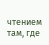чтением там, где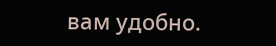вам удобно.